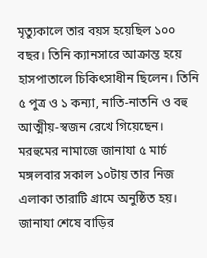মৃত্যুকালে তার বয়স হয়েছিল ১০০ বছর। তিনি ক্যানসারে আক্রান্ত হয়ে হাসপাতালে চিকিৎসাধীন ছিলেন। তিনি ৫ পুত্র ও ১ কন্যা, নাতি-নাতনি ও বহু আত্মীয়-স্বজন রেখে গিয়েছেন। মরহুমের নামাজে জানাযা ৫ মার্চ মঙ্গলবার সকাল ১০টায় তার নিজ এলাকা তারাটি গ্রামে অনুষ্ঠিত হয়। জানাযা শেষে বাড়ির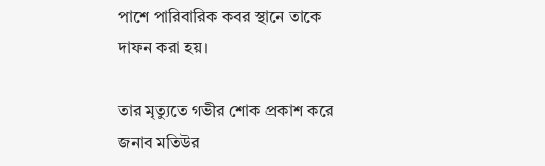পাশে পারিবারিক কবর স্থানে তাকে দাফন করা হয়।

তার মৃত্যুতে গভীর শোক প্রকাশ করে জনাব মতিউর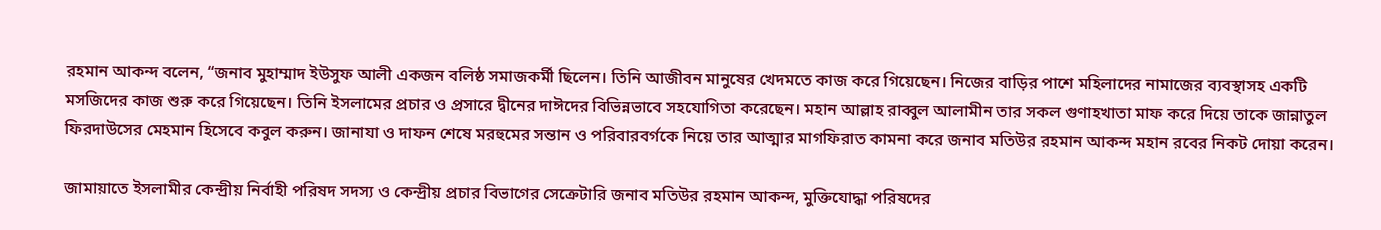রহমান আকন্দ বলেন, “জনাব মুহাম্মাদ ইউসুফ আলী একজন বলিষ্ঠ সমাজকর্মী ছিলেন। তিনি আজীবন মানুষের খেদমতে কাজ করে গিয়েছেন। নিজের বাড়ির পাশে মহিলাদের নামাজের ব্যবস্থাসহ একটি মসজিদের কাজ শুরু করে গিয়েছেন। তিনি ইসলামের প্রচার ও প্রসারে দ্বীনের দাঈদের বিভিন্নভাবে সহযোগিতা করেছেন। মহান আল্লাহ রাব্বুল আলামীন তার সকল গুণাহখাতা মাফ করে দিয়ে তাকে জান্নাতুল ফিরদাউসের মেহমান হিসেবে কবুল করুন। জানাযা ও দাফন শেষে মরহুমের সন্তান ও পরিবারবর্গকে নিয়ে তার আত্মার মাগফিরাত কামনা করে জনাব মতিউর রহমান আকন্দ মহান রবের নিকট দোয়া করেন।

জামায়াতে ইসলামীর কেন্দ্রীয় নির্বাহী পরিষদ সদস্য ও কেন্দ্রীয় প্রচার বিভাগের সেক্রেটারি জনাব মতিউর রহমান আকন্দ, মুক্তিযোদ্ধা পরিষদের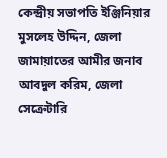কেন্দ্রীয় সভাপতি ইঞ্জিনিয়ার মুসলেহ উদ্দিন, জেলা জামায়াতের আমীর জনাব আবদুল করিম, জেলা সেক্রেটারি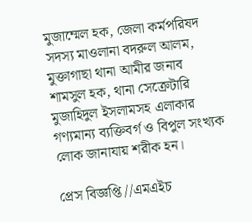মুজাম্মেল হক, জেলা কর্মপরিষদ সদস্য মাওলানা বদরুল আলম, মুক্তাগাছা থানা আমীর জনাব শামসুল হক, থানা সেক্রেটারি মুজাহিদুল ইসলামসহ এলাকার গণ্যমান্য ব্যক্তিবর্গ ও বিপুল সংখ্যক লোক জানাযায় শরীক হন।

প্রেস বিজ্ঞপ্তি //এমএইচ